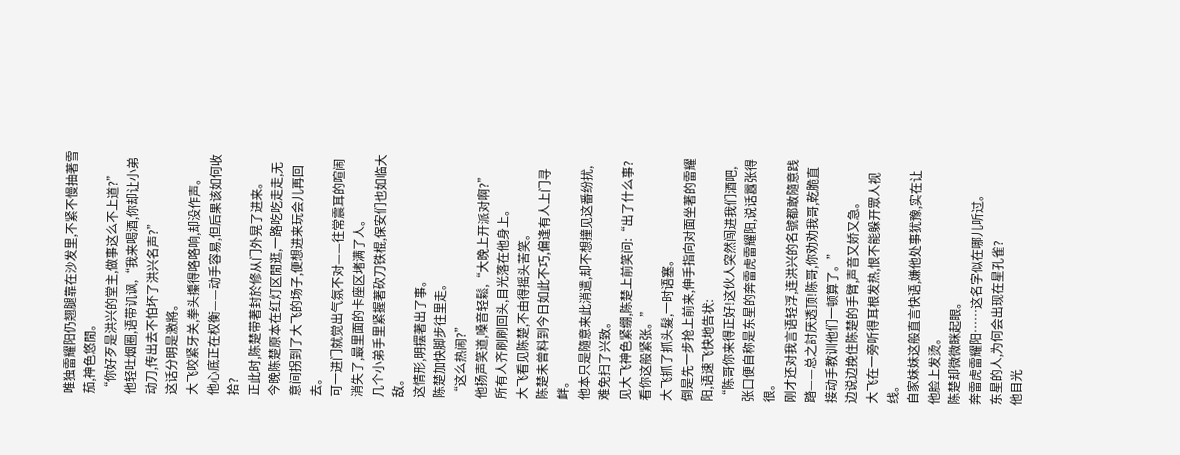唯独雷耀阳仍翘腿靠在沙发里,不紧不慢抽著雪茄,神色悠閒。
“你好歹是洪兴的堂主,做事这么不上道?”
他轻吐烟圈,语带讥讽,“我来喝酒,你却让小弟动刀,传出去不怕坏了洪兴名声?”
这话分明是激將。
大飞咬紧牙关,拳头攥得咯咯响,却没作声。
他心底正在权衡——动手容易,但后果该如何收拾?
正此时,陈楚带著封於修从门外晃了进来。
今晚陈楚原本在红灯区閒逛,一路吃吃走走,无意间拐到了大飞的场子,便想进来玩会儿再回去。
可一进门就觉出气氛不对——往常震耳的喧闹消失了,最里面的卡座区堵满了人。
几个小弟手里紧握著砍刀铁棍,保安们也如临大敌。
这情形,明摆著出了事。
陈楚加快脚步往里走。
“这么热闹?”
他扬声笑道,嗓音轻鬆,“大晚上开派对啊?”
所有人齐刷刷回头,目光落在他身上。
大飞看见陈楚,不由得摇头苦笑。
陈楚未曾料到今日如此不巧,偏逢有人上门寻衅。
他本只是隨意来此消遣,却不想撞见这番纷扰,难免扫了兴致。
见大飞神色紧绷,陈楚上前笑问:“出了什么事?看你这般紧张。”
大飞抓了抓头髮,一时语塞。
倒是先一步抢上前来,伸手指向对面坐著的雷耀阳,语速飞快地告状:
“陈哥你来得正好!这伙人突然闯进我们酒吧,张口便自称是东星的奔雷虎雷耀阳,说话囂张得很。
刚才还对我言语轻浮,连洪兴的名號都敢隨意践踏——总之討厌透顶!陈哥,你劝劝我哥,乾脆直接动手教训他们一顿算了。”
边说边挽住陈楚的手臂,声音又娇又急。
大飞在一旁听得耳根发热,恨不能躲开眾人视线。
自家妹妹这般直言快语,嫌他处事犹豫,实在让他脸上发烫。
陈楚却微微眯起眼。
奔雷虎雷耀阳……这名字似在哪儿听过。
东星的人,为何会出现在星孔雀?
他目光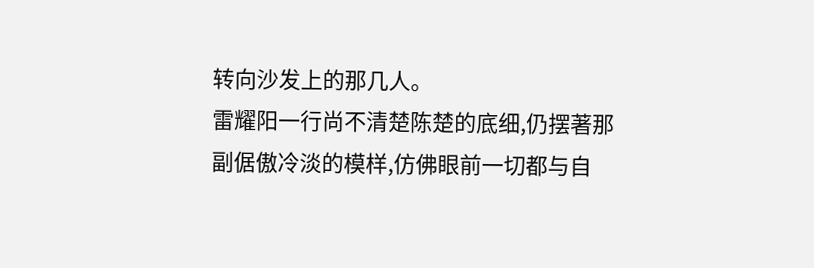转向沙发上的那几人。
雷耀阳一行尚不清楚陈楚的底细,仍摆著那副倨傲冷淡的模样,仿佛眼前一切都与自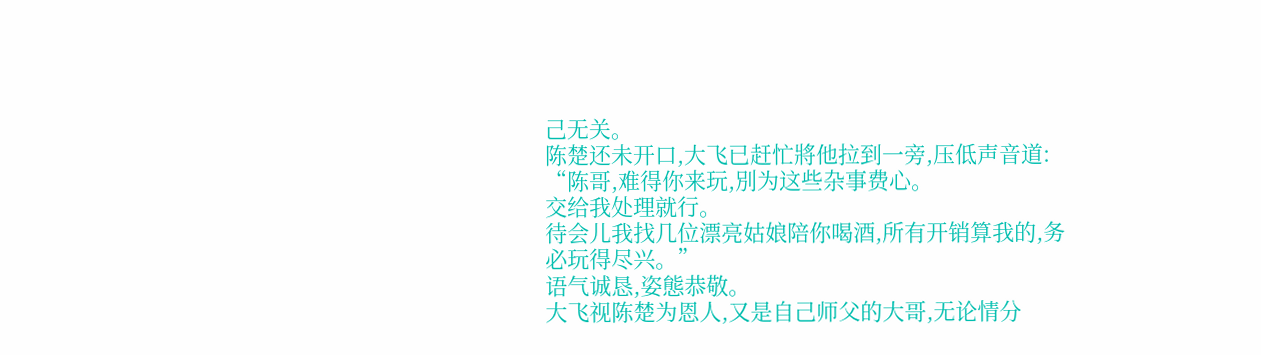己无关。
陈楚还未开口,大飞已赶忙將他拉到一旁,压低声音道:
“陈哥,难得你来玩,別为这些杂事费心。
交给我处理就行。
待会儿我找几位漂亮姑娘陪你喝酒,所有开销算我的,务必玩得尽兴。”
语气诚恳,姿態恭敬。
大飞视陈楚为恩人,又是自己师父的大哥,无论情分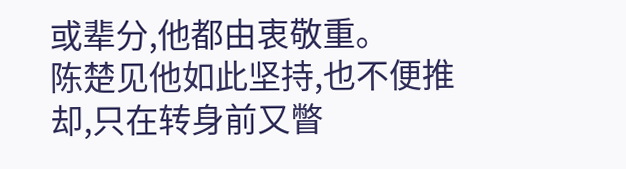或辈分,他都由衷敬重。
陈楚见他如此坚持,也不便推却,只在转身前又瞥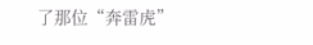了那位“奔雷虎”